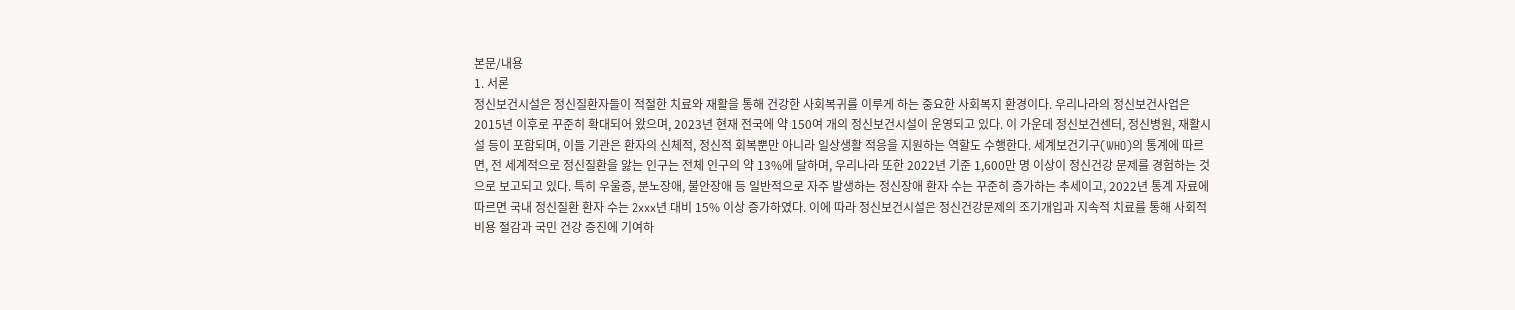본문/내용
1. 서론
정신보건시설은 정신질환자들이 적절한 치료와 재활을 통해 건강한 사회복귀를 이루게 하는 중요한 사회복지 환경이다. 우리나라의 정신보건사업은 2015년 이후로 꾸준히 확대되어 왔으며, 2023년 현재 전국에 약 150여 개의 정신보건시설이 운영되고 있다. 이 가운데 정신보건센터, 정신병원, 재활시설 등이 포함되며, 이들 기관은 환자의 신체적, 정신적 회복뿐만 아니라 일상생활 적응을 지원하는 역할도 수행한다. 세계보건기구(WHO)의 통계에 따르면, 전 세계적으로 정신질환을 앓는 인구는 전체 인구의 약 13%에 달하며, 우리나라 또한 2022년 기준 1,600만 명 이상이 정신건강 문제를 경험하는 것으로 보고되고 있다. 특히 우울증, 분노장애, 불안장애 등 일반적으로 자주 발생하는 정신장애 환자 수는 꾸준히 증가하는 추세이고, 2022년 통계 자료에 따르면 국내 정신질환 환자 수는 2xxx년 대비 15% 이상 증가하였다. 이에 따라 정신보건시설은 정신건강문제의 조기개입과 지속적 치료를 통해 사회적 비용 절감과 국민 건강 증진에 기여하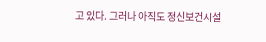고 있다. 그러나 아직도 정신보건시설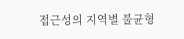접근성의 지역별 불균형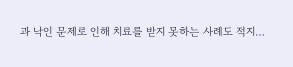과 낙인 문제로 인해 치료를 받지 못하는 사례도 적지…